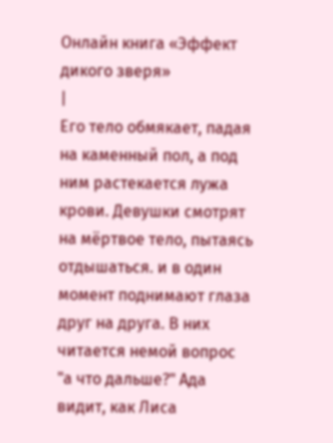Онлайн книга «Эффект дикого зверя»
|
Его тело обмякает, падая на каменный пол, а под ним растекается лужа крови. Девушки смотрят на мёртвое тело, пытаясь отдышаться. и в один момент поднимают глаза друг на друга. В них читается немой вопрос "а что дальше?" Ада видит, как Лиса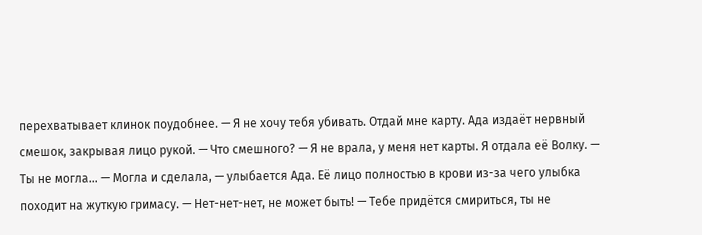перехватывает клинок поудобнее. — Я не хочу тебя убивать. Отдай мне карту. Ада издаёт нервный смешок, закрывая лицо рукой. — Что смешного? — Я не врала, у меня нет карты. Я отдала её Волку. — Ты не могла… — Могла и сделала, — улыбается Ада. Её лицо полностью в крови из-за чего улыбка походит на жуткую гримасу. — Нет-нет-нет, не может быть! — Тебе придётся смириться, ты не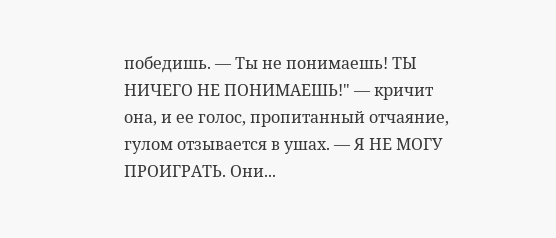победишь. — Ты не понимаешь! ТЫ НИЧЕГО НЕ ПОНИМАЕШЬ!" — кричит она, и ее голос, пропитанный отчаяние, гулом отзывается в ушах. — Я НЕ МОГУ ПРОИГРАТЬ. Они...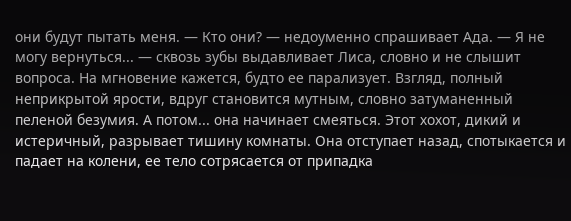они будут пытать меня. — Кто они? — недоуменно спрашивает Ада. — Я не могу вернуться... — сквозь зубы выдавливает Лиса, словно и не слышит вопроса. На мгновение кажется, будто ее парализует. Взгляд, полный неприкрытой ярости, вдруг становится мутным, словно затуманенный пеленой безумия. А потом... она начинает смеяться. Этот хохот, дикий и истеричный, разрывает тишину комнаты. Она отступает назад, спотыкается и падает на колени, ее тело сотрясается от припадка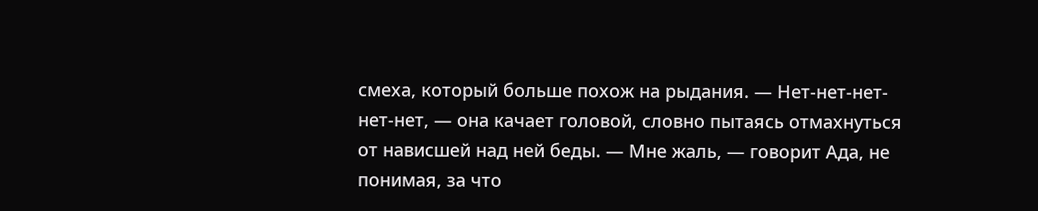смеха, который больше похож на рыдания. — Нет-нет-нет-нет-нет, — она качает головой, словно пытаясь отмахнуться от нависшей над ней беды. — Мне жаль, — говорит Ада, не понимая, за что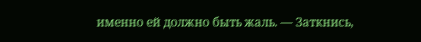именно ей должно быть жаль. — Заткнись,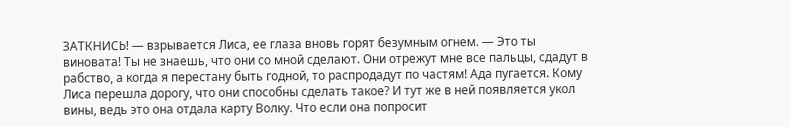ЗАТКНИСЬ! — взрывается Лиса, ее глаза вновь горят безумным огнем. — Это ты виновата! Ты не знаешь, что они со мной сделают. Они отрежут мне все пальцы, сдадут в рабство, а когда я перестану быть годной, то распродадут по частям! Ада пугается. Кому Лиса перешла дорогу, что они способны сделать такое? И тут же в ней появляется укол вины, ведь это она отдала карту Волку. Что если она попросит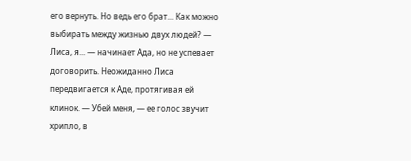его вернуть. Но ведь его брат... Как можно выбирать между жизнью двух людей? — Лиса, я... — начинает Ада, но не успевает договорить. Неожиданно Лиса передвигается к Аде, протягивая ей клинок. — Убей меня, — ее голос звучит хрипло, в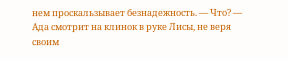нем проскальзывает безнадежность. — Что? — Ада смотрит на клинок в руке Лисы, не веря своим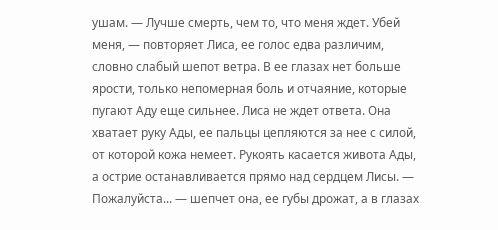ушам. — Лучше смерть, чем то, что меня ждет. Убей меня, — повторяет Лиса, ее голос едва различим, словно слабый шепот ветра. В ее глазах нет больше ярости, только непомерная боль и отчаяние, которые пугают Аду еще сильнее. Лиса не ждет ответа. Она хватает руку Ады, ее пальцы цепляются за нее с силой, от которой кожа немеет. Рукоять касается живота Ады, а острие останавливается прямо над сердцем Лисы. — Пожалуйста... — шепчет она, ее губы дрожат, а в глазах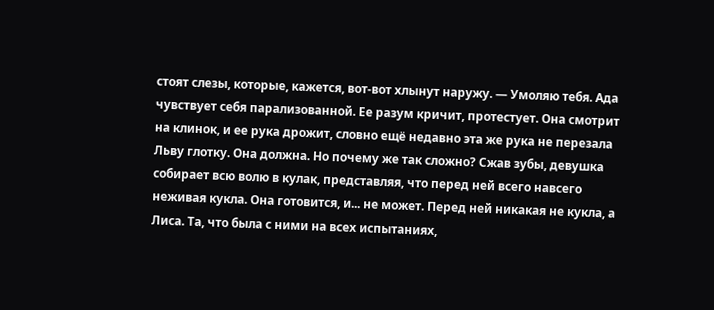стоят слезы, которые, кажется, вот-вот хлынут наружу. — Умоляю тебя. Ада чувствует себя парализованной. Ее разум кричит, протестует. Она смотрит на клинок, и ее рука дрожит, словно ещё недавно эта же рука не перезала Льву глотку. Она должна. Но почему же так сложно? Сжав зубы, девушка собирает всю волю в кулак, представляя, что перед ней всего навсего неживая кукла. Она готовится, и... не может. Перед ней никакая не кукла, а Лиса. Та, что была с ними на всех испытаниях,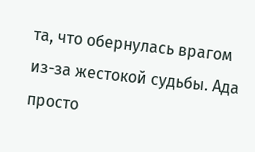та, что обернулась врагом из-за жестокой судьбы. Ада просто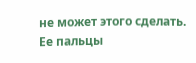не может этого сделать. Ее пальцы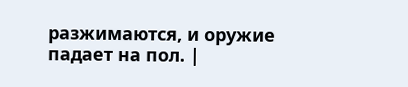разжимаются, и оружие падает на пол. |